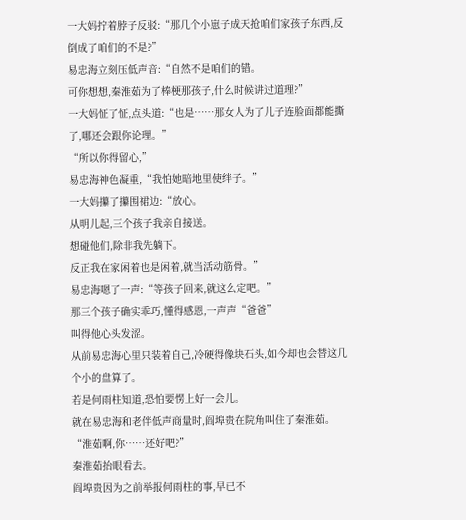一大妈拧着脖子反驳:“那几个小崽子成天抢咱们家孩子东西,反倒成了咱们的不是?”
易忠海立刻压低声音:“自然不是咱们的错。
可你想想,秦淮茹为了棒梗那孩子,什么时候讲过道理?”
一大妈怔了怔,点头道:“也是……那女人为了儿子连脸面都能撕了,哪还会跟你论理。”
“所以你得留心,”
易忠海神色凝重,“我怕她暗地里使绊子。”
一大妈攥了攥围裙边:“放心。
从明儿起,三个孩子我亲自接送。
想碰他们,除非我先躺下。
反正我在家闲着也是闲着,就当活动筋骨。”
易忠海嗯了一声:“等孩子回来,就这么定吧。”
那三个孩子确实乖巧,懂得感恩,一声声“爸爸”
叫得他心头发涩。
从前易忠海心里只装着自己,冷硬得像块石头,如今却也会替这几个小的盘算了。
若是何雨柱知道,恐怕要愣上好一会儿。
就在易忠海和老伴低声商量时,阎埠贵在院角叫住了秦淮茹。
“淮茹啊,你……还好吧?”
秦淮茹抬眼看去。
阎埠贵因为之前举报何雨柱的事,早已不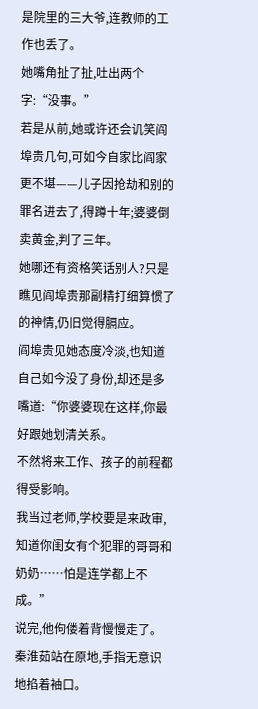是院里的三大爷,连教师的工作也丢了。
她嘴角扯了扯,吐出两个字:“没事。”
若是从前,她或许还会讥笑阎埠贵几句,可如今自家比阎家更不堪——儿子因抢劫和别的罪名进去了,得蹲十年;婆婆倒卖黄金,判了三年。
她哪还有资格笑话别人?只是瞧见阎埠贵那副精打细算惯了的神情,仍旧觉得膈应。
阎埠贵见她态度冷淡,也知道自己如今没了身份,却还是多嘴道:“你婆婆现在这样,你最好跟她划清关系。
不然将来工作、孩子的前程都得受影响。
我当过老师,学校要是来政审,知道你闺女有个犯罪的哥哥和奶奶……怕是连学都上不成。”
说完,他佝偻着背慢慢走了。
秦淮茹站在原地,手指无意识地掐着袖口。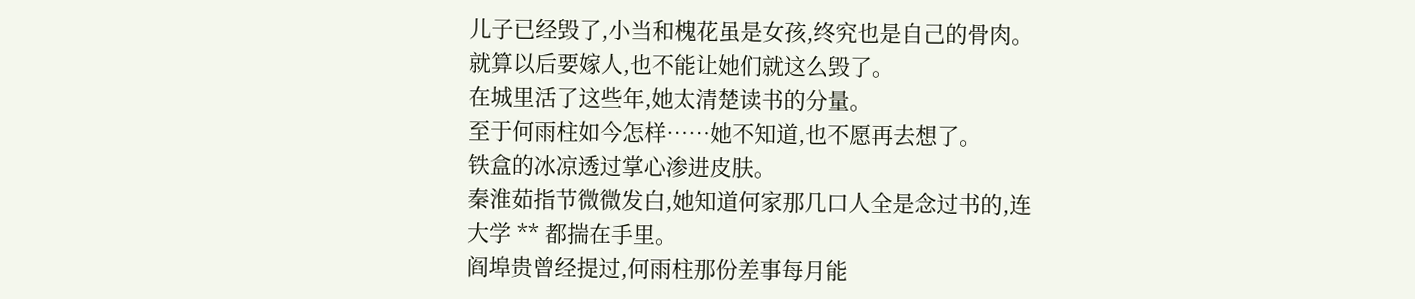儿子已经毁了,小当和槐花虽是女孩,终究也是自己的骨肉。
就算以后要嫁人,也不能让她们就这么毁了。
在城里活了这些年,她太清楚读书的分量。
至于何雨柱如今怎样……她不知道,也不愿再去想了。
铁盒的冰凉透过掌心渗进皮肤。
秦淮茹指节微微发白,她知道何家那几口人全是念过书的,连大学 ** 都揣在手里。
阎埠贵曾经提过,何雨柱那份差事每月能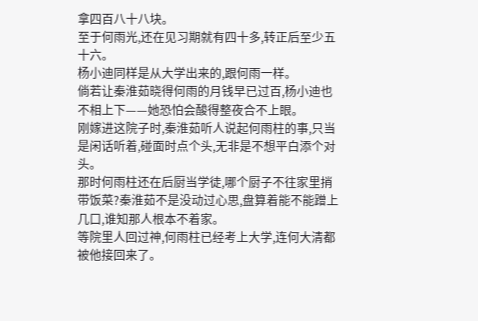拿四百八十八块。
至于何雨光,还在见习期就有四十多,转正后至少五十六。
杨小迪同样是从大学出来的,跟何雨一样。
倘若让秦淮茹晓得何雨的月钱早已过百,杨小迪也不相上下——她恐怕会酸得整夜合不上眼。
刚嫁进这院子时,秦淮茹听人说起何雨柱的事,只当是闲话听着,碰面时点个头,无非是不想平白添个对头。
那时何雨柱还在后厨当学徒,哪个厨子不往家里捎带饭菜?秦淮茹不是没动过心思,盘算着能不能蹭上几口,谁知那人根本不着家。
等院里人回过神,何雨柱已经考上大学,连何大清都被他接回来了。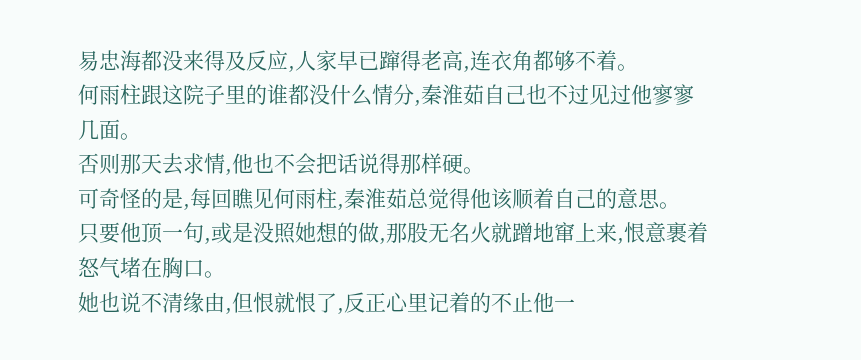易忠海都没来得及反应,人家早已蹿得老高,连衣角都够不着。
何雨柱跟这院子里的谁都没什么情分,秦淮茹自己也不过见过他寥寥几面。
否则那天去求情,他也不会把话说得那样硬。
可奇怪的是,每回瞧见何雨柱,秦淮茹总觉得他该顺着自己的意思。
只要他顶一句,或是没照她想的做,那股无名火就蹭地窜上来,恨意裹着怒气堵在胸口。
她也说不清缘由,但恨就恨了,反正心里记着的不止他一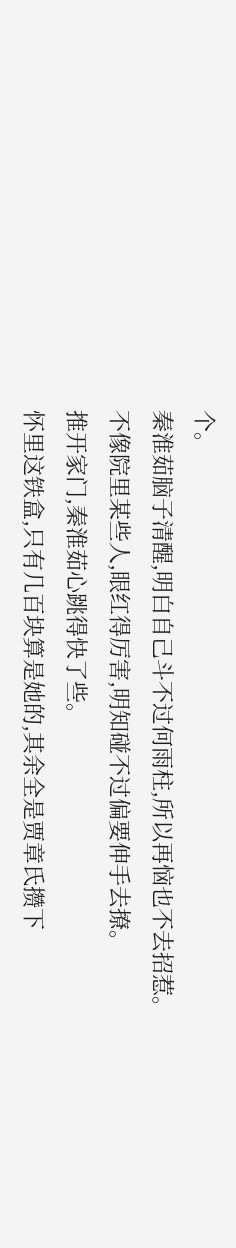个。
秦淮茹脑子清醒,明白自己斗不过何雨柱,所以再恼也不去招惹。
不像院里某些人,眼红得厉害,明知碰不过偏要伸手去撩。
推开家门,秦淮茹心跳得快了些。
怀里这铁盒,只有几百块算是她的,其余全是贾章氏攒下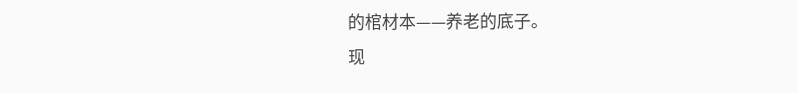的棺材本——养老的底子。
现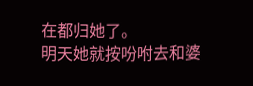在都归她了。
明天她就按吩咐去和婆